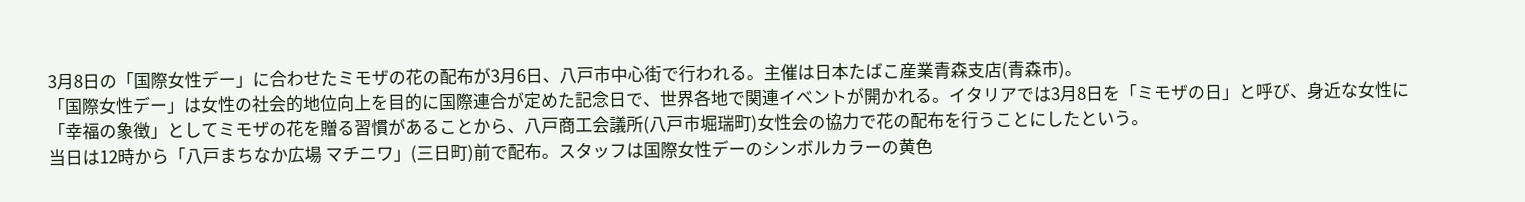3月8日の「国際女性デー」に合わせたミモザの花の配布が3月6日、八戸市中心街で行われる。主催は日本たばこ産業青森支店(青森市)。
「国際女性デー」は女性の社会的地位向上を目的に国際連合が定めた記念日で、世界各地で関連イベントが開かれる。イタリアでは3月8日を「ミモザの日」と呼び、身近な女性に「幸福の象徴」としてミモザの花を贈る習慣があることから、八戸商工会議所(八戸市堀瑞町)女性会の協力で花の配布を行うことにしたという。
当日は12時から「八戸まちなか広場 マチニワ」(三日町)前で配布。スタッフは国際女性デーのシンボルカラーの黄色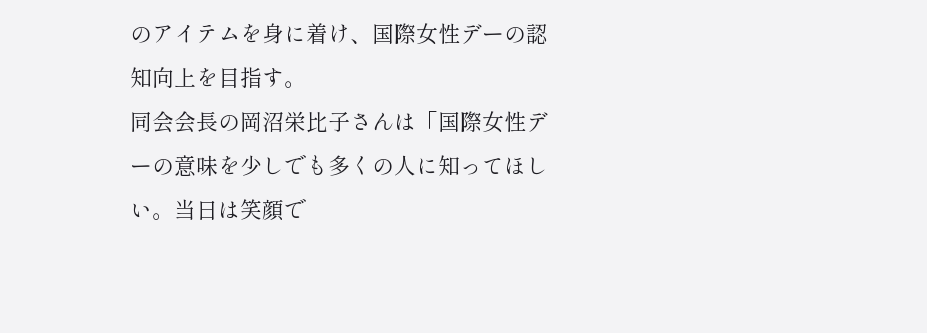のアイテムを身に着け、国際女性デーの認知向上を目指す。
同会会長の岡沼栄比子さんは「国際女性デーの意味を少しでも多くの人に知ってほしい。当日は笑顔で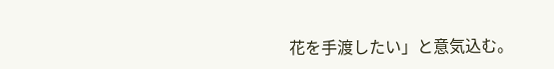花を手渡したい」と意気込む。